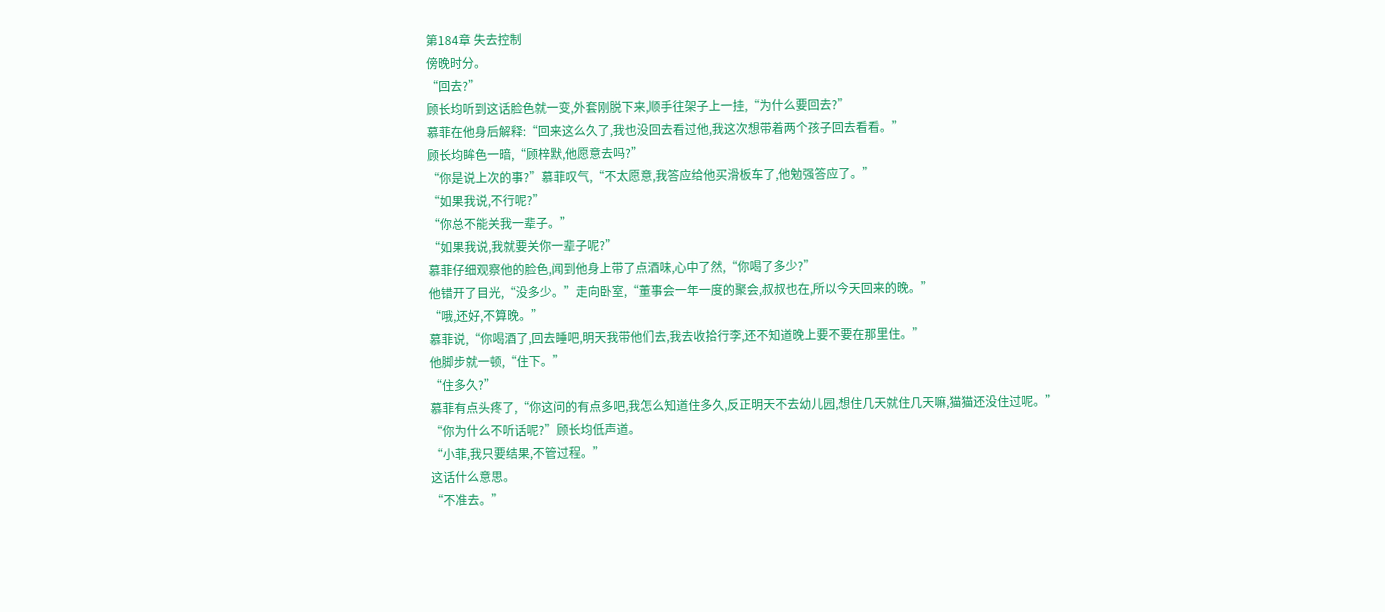第184章 失去控制
傍晚时分。
“回去?”
顾长均听到这话脸色就一变,外套刚脱下来,顺手往架子上一挂,“为什么要回去?”
慕菲在他身后解释:“回来这么久了,我也没回去看过他,我这次想带着两个孩子回去看看。”
顾长均眸色一暗,“顾梓默,他愿意去吗?”
“你是说上次的事?”慕菲叹气,“不太愿意,我答应给他买滑板车了,他勉强答应了。”
“如果我说,不行呢?”
“你总不能关我一辈子。”
“如果我说,我就要关你一辈子呢?”
慕菲仔细观察他的脸色,闻到他身上带了点酒味,心中了然,“你喝了多少?”
他错开了目光,“没多少。”走向卧室,“董事会一年一度的聚会,叔叔也在,所以今天回来的晚。”
“哦,还好,不算晚。”
慕菲说,“你喝酒了,回去睡吧,明天我带他们去,我去收拾行李,还不知道晚上要不要在那里住。”
他脚步就一顿,“住下。”
“住多久?”
慕菲有点头疼了,“你这问的有点多吧,我怎么知道住多久,反正明天不去幼儿园,想住几天就住几天嘛,猫猫还没住过呢。”
“你为什么不听话呢?”顾长均低声道。
“小菲,我只要结果,不管过程。”
这话什么意思。
“不准去。”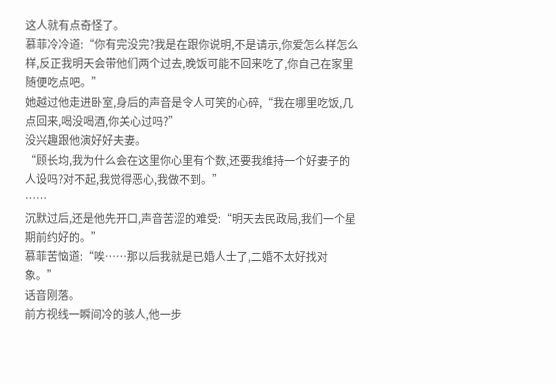这人就有点奇怪了。
慕菲冷冷道:“你有完没完?我是在跟你说明,不是请示,你爱怎么样怎么样,反正我明天会带他们两个过去,晚饭可能不回来吃了,你自己在家里随便吃点吧。”
她越过他走进卧室,身后的声音是令人可笑的心碎,“我在哪里吃饭,几点回来,喝没喝酒,你关心过吗?”
没兴趣跟他演好好夫妻。
“顾长均,我为什么会在这里你心里有个数,还要我维持一个好妻子的人设吗?对不起,我觉得恶心,我做不到。”
……
沉默过后,还是他先开口,声音苦涩的难受:“明天去民政局,我们一个星期前约好的。”
慕菲苦恼道:“唉……那以后我就是已婚人士了,二婚不太好找对象。”
话音刚落。
前方视线一瞬间冷的骇人,他一步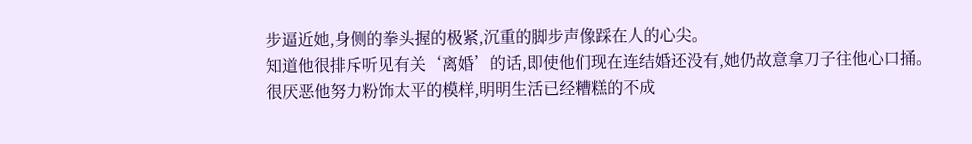步逼近她,身侧的拳头握的极紧,沉重的脚步声像踩在人的心尖。
知道他很排斥听见有关‘离婚’的话,即使他们现在连结婚还没有,她仍故意拿刀子往他心口捅。
很厌恶他努力粉饰太平的模样,明明生活已经糟糕的不成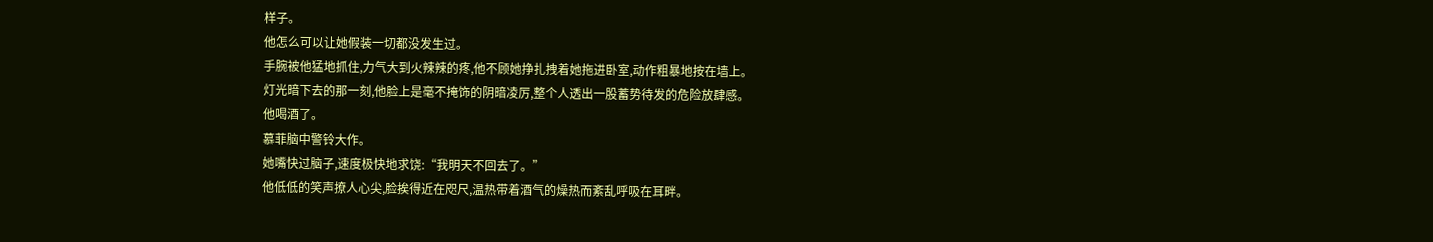样子。
他怎么可以让她假装一切都没发生过。
手腕被他猛地抓住,力气大到火辣辣的疼,他不顾她挣扎拽着她拖进卧室,动作粗暴地按在墙上。
灯光暗下去的那一刻,他脸上是毫不掩饰的阴暗凌厉,整个人透出一股蓄势待发的危险放肆感。
他喝酒了。
慕菲脑中警铃大作。
她嘴快过脑子,速度极快地求饶:“我明天不回去了。”
他低低的笑声撩人心尖,脸挨得近在咫尺,温热带着酒气的燥热而紊乱呼吸在耳畔。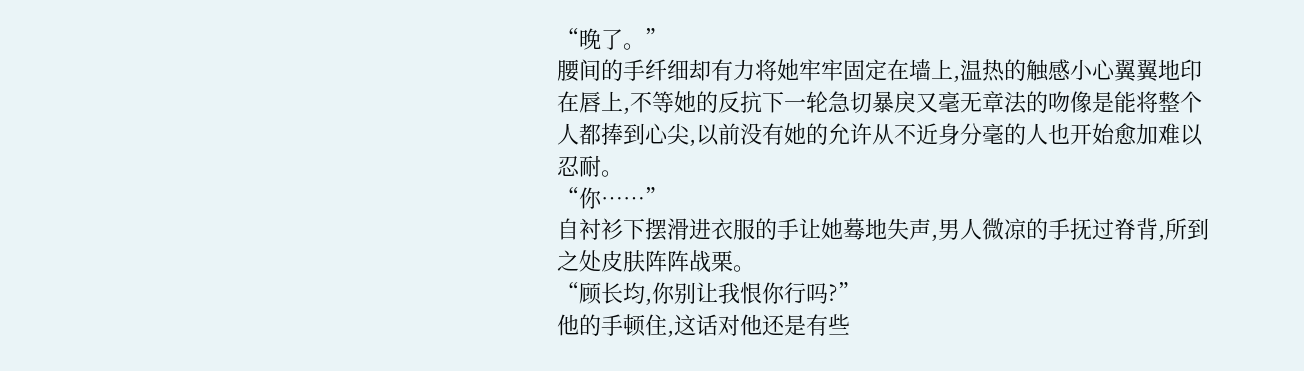“晚了。”
腰间的手纤细却有力将她牢牢固定在墙上,温热的触感小心翼翼地印在唇上,不等她的反抗下一轮急切暴戾又毫无章法的吻像是能将整个人都捧到心尖,以前没有她的允许从不近身分毫的人也开始愈加难以忍耐。
“你……”
自衬衫下摆滑进衣服的手让她蓦地失声,男人微凉的手抚过脊背,所到之处皮肤阵阵战栗。
“顾长均,你别让我恨你行吗?”
他的手顿住,这话对他还是有些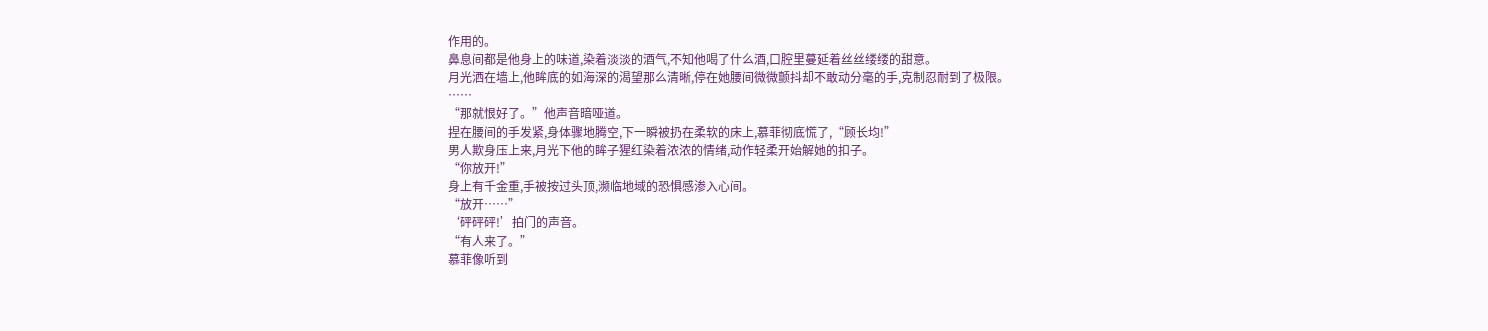作用的。
鼻息间都是他身上的味道,染着淡淡的酒气,不知他喝了什么酒,口腔里蔓延着丝丝缕缕的甜意。
月光洒在墙上,他眸底的如海深的渴望那么清晰,停在她腰间微微颤抖却不敢动分毫的手,克制忍耐到了极限。
……
“那就恨好了。”他声音暗哑道。
捏在腰间的手发紧,身体骤地腾空,下一瞬被扔在柔软的床上,慕菲彻底慌了,“顾长均!”
男人欺身压上来,月光下他的眸子猩红染着浓浓的情绪,动作轻柔开始解她的扣子。
“你放开!”
身上有千金重,手被按过头顶,濒临地域的恐惧感渗入心间。
“放开……”
‘砰砰砰!’拍门的声音。
“有人来了。”
慕菲像听到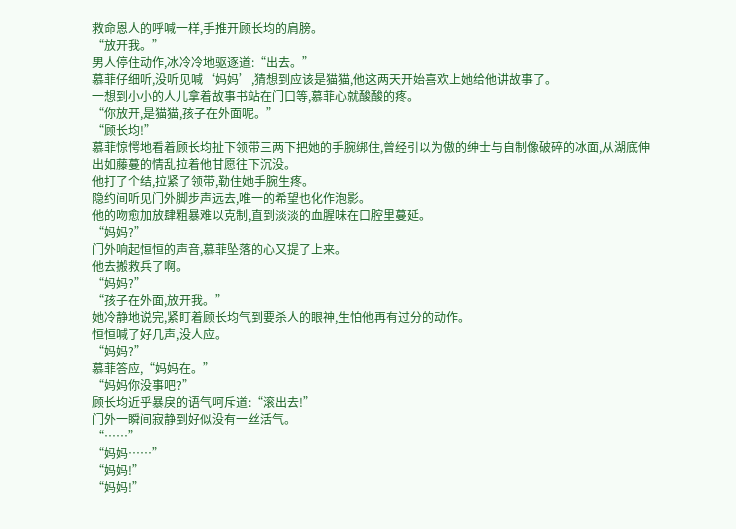救命恩人的呼喊一样,手推开顾长均的肩膀。
“放开我。”
男人停住动作,冰冷冷地驱逐道:“出去。”
慕菲仔细听,没听见喊‘妈妈’,猜想到应该是猫猫,他这两天开始喜欢上她给他讲故事了。
一想到小小的人儿拿着故事书站在门口等,慕菲心就酸酸的疼。
“你放开,是猫猫,孩子在外面呢。”
“顾长均!”
慕菲惊愕地看着顾长均扯下领带三两下把她的手腕绑住,曾经引以为傲的绅士与自制像破碎的冰面,从湖底伸出如藤蔓的情乱拉着他甘愿往下沉没。
他打了个结,拉紧了领带,勒住她手腕生疼。
隐约间听见门外脚步声远去,唯一的希望也化作泡影。
他的吻愈加放肆粗暴难以克制,直到淡淡的血腥味在口腔里蔓延。
“妈妈?”
门外响起恒恒的声音,慕菲坠落的心又提了上来。
他去搬救兵了啊。
“妈妈?”
“孩子在外面,放开我。”
她冷静地说完,紧盯着顾长均气到要杀人的眼神,生怕他再有过分的动作。
恒恒喊了好几声,没人应。
“妈妈?”
慕菲答应,“妈妈在。”
“妈妈你没事吧?”
顾长均近乎暴戾的语气呵斥道:“滚出去!”
门外一瞬间寂静到好似没有一丝活气。
“……”
“妈妈……”
“妈妈!”
“妈妈!”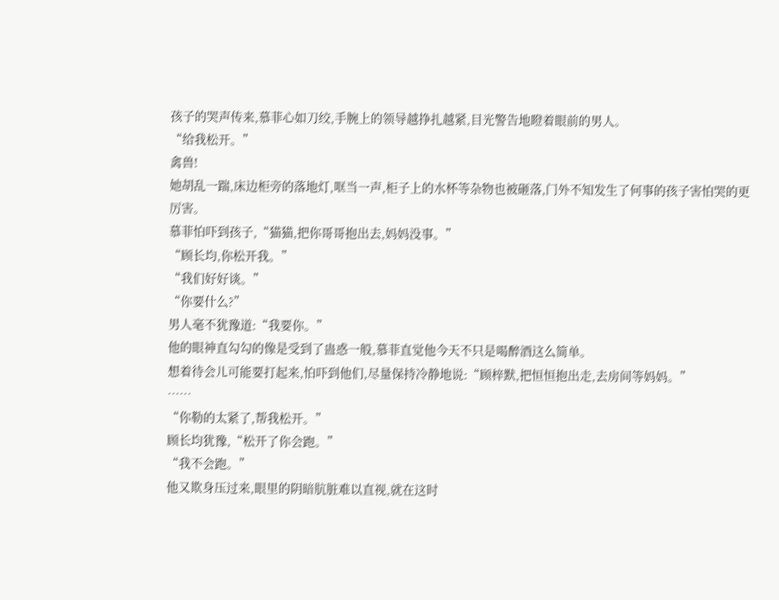孩子的哭声传来,慕菲心如刀绞,手腕上的领导越挣扎越紧,目光警告地瞪着眼前的男人。
“给我松开。”
禽兽!
她胡乱一踹,床边柜旁的落地灯,哐当一声,柜子上的水杯等杂物也被砸落,门外不知发生了何事的孩子害怕哭的更厉害。
慕菲怕吓到孩子,“猫猫,把你哥哥抱出去,妈妈没事。”
“顾长均,你松开我。”
“我们好好谈。”
“你要什么?”
男人毫不犹豫道:“我要你。”
他的眼神直勾勾的像是受到了蛊惑一般,慕菲直觉他今天不只是喝醉酒这么简单。
想着待会儿可能要打起来,怕吓到他们,尽量保持冷静地说:“顾梓默,把恒恒抱出走,去房间等妈妈。”
……
“你勒的太紧了,帮我松开。”
顾长均犹豫,“松开了你会跑。”
“我不会跑。”
他又欺身压过来,眼里的阴暗肮脏难以直视,就在这时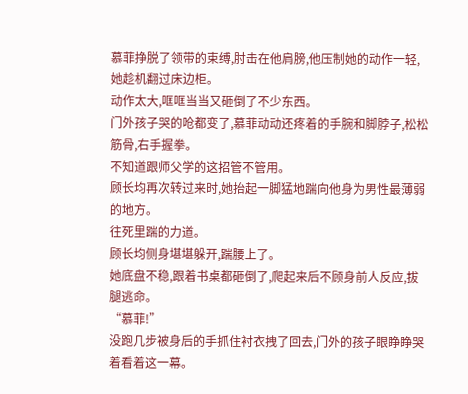慕菲挣脱了领带的束缚,肘击在他肩膀,他压制她的动作一轻,她趁机翻过床边柜。
动作太大,哐哐当当又砸倒了不少东西。
门外孩子哭的呛都变了,慕菲动动还疼着的手腕和脚脖子,松松筋骨,右手握拳。
不知道跟师父学的这招管不管用。
顾长均再次转过来时,她抬起一脚猛地踹向他身为男性最薄弱的地方。
往死里踹的力道。
顾长均侧身堪堪躲开,踹腰上了。
她底盘不稳,跟着书桌都砸倒了,爬起来后不顾身前人反应,拔腿逃命。
“慕菲!”
没跑几步被身后的手抓住衬衣拽了回去,门外的孩子眼睁睁哭着看着这一幕。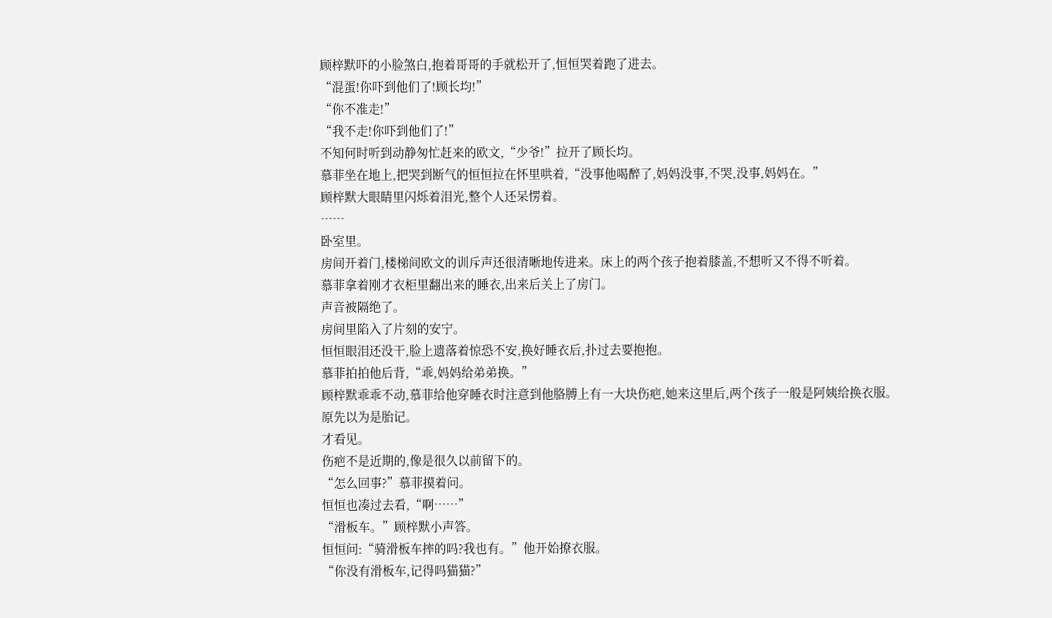顾梓默吓的小脸煞白,抱着哥哥的手就松开了,恒恒哭着跑了进去。
“混蛋!你吓到他们了!顾长均!”
“你不准走!”
“我不走!你吓到他们了!”
不知何时听到动静匆忙赶来的欧文,“少爷!”拉开了顾长均。
慕菲坐在地上,把哭到断气的恒恒拉在怀里哄着,“没事他喝醉了,妈妈没事,不哭,没事,妈妈在。”
顾梓默大眼睛里闪烁着泪光,整个人还呆愣着。
……
卧室里。
房间开着门,楼梯间欧文的训斥声还很清晰地传进来。床上的两个孩子抱着膝盖,不想听又不得不听着。
慕菲拿着刚才衣柜里翻出来的睡衣,出来后关上了房门。
声音被隔绝了。
房间里陷入了片刻的安宁。
恒恒眼泪还没干,脸上遗落着惊恐不安,换好睡衣后,扑过去要抱抱。
慕菲拍拍他后背,“乖,妈妈给弟弟换。”
顾梓默乖乖不动,慕菲给他穿睡衣时注意到他胳膊上有一大块伤疤,她来这里后,两个孩子一般是阿姨给换衣服。
原先以为是胎记。
才看见。
伤疤不是近期的,像是很久以前留下的。
“怎么回事?”慕菲摸着问。
恒恒也凑过去看,“啊……”
“滑板车。”顾梓默小声答。
恒恒问:“骑滑板车摔的吗?我也有。”他开始撩衣服。
“你没有滑板车,记得吗猫猫?”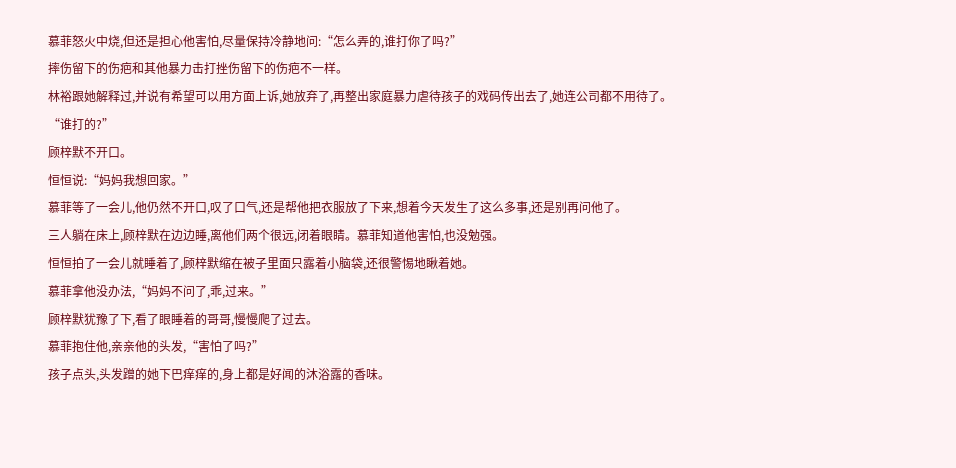慕菲怒火中烧,但还是担心他害怕,尽量保持冷静地问:“怎么弄的,谁打你了吗?”
摔伤留下的伤疤和其他暴力击打挫伤留下的伤疤不一样。
林裕跟她解释过,并说有希望可以用方面上诉,她放弃了,再整出家庭暴力虐待孩子的戏码传出去了,她连公司都不用待了。
“谁打的?”
顾梓默不开口。
恒恒说:“妈妈我想回家。”
慕菲等了一会儿,他仍然不开口,叹了口气,还是帮他把衣服放了下来,想着今天发生了这么多事,还是别再问他了。
三人躺在床上,顾梓默在边边睡,离他们两个很远,闭着眼睛。慕菲知道他害怕,也没勉强。
恒恒拍了一会儿就睡着了,顾梓默缩在被子里面只露着小脑袋,还很警惕地瞅着她。
慕菲拿他没办法,“妈妈不问了,乖,过来。”
顾梓默犹豫了下,看了眼睡着的哥哥,慢慢爬了过去。
慕菲抱住他,亲亲他的头发,“害怕了吗?”
孩子点头,头发蹭的她下巴痒痒的,身上都是好闻的沐浴露的香味。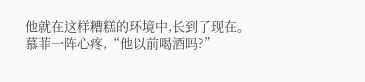他就在这样糟糕的环境中,长到了现在。
慕菲一阵心疼,“他以前喝酒吗?”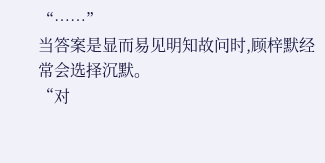“……”
当答案是显而易见明知故问时,顾梓默经常会选择沉默。
“对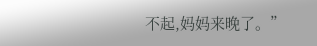不起,妈妈来晚了。”